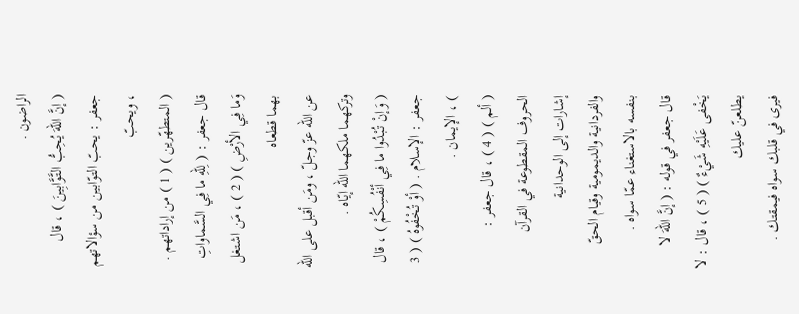الراضون .
( إنَّ اللّهَ يُحِبُّ التَّوَّابِينَ ) ، قال جعفر : يحبّ التوّابين من سؤالاتهم ، ويحبّ
( المتطهّرين ) ( 1 ) من إراداتهم .
قال جعفر : ( لِلّهِ ما فِي السَّماواتِ وَما فِي الأرْضِ ) ( 2 ) ، مَن اشتغل بهما قطعاه
عن اللّه عزّ وجلّ ، ومَن أقبل على اللّه وتركهما ملكهما اللّه إيّاه .
( وَإنْ تُبْدُوا ما فِي أنْفُسِكُمْ ) ، قال جعفر : الإسلام . ( أوْ تُخْفُوهُ ) ( 3 ) ، الإيمان .
( ألم ) ( 4 ) ، قال جعفر : الحروف المقطوعة في القرآن إشارات إلى الوحدانية
والفردانية والديمومية وقيام الحقّ بنفسه بالاستغناء عمّا سواه .
قال جعفر في قوله : ( إنَّ اللّهَ لا يَخْفى عَلَيْهِ شَيْءٌ ) ( 5 ) ، قال : لا يطلعنّ عليك
فيرى في قلبك سواه فيمقتك .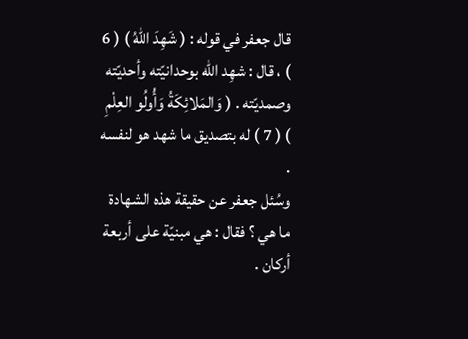قال جعفر في قوله : ( شَهِدَ اللّهُ ) ( 6 ) ، قال : شهِد اللّه بوحدانيّته وأحديّته
وصمديّته . ( وَالمَلائِكَةُ وَأُولُو العِلْمِ ) ( 7 ) له بتصديق ما شهد هو لنفسه .
وسُئل جعفر عن حقيقة هذه الشهادة ما هي ؟ فقال : هي مبنيّة على أربعة
أركان .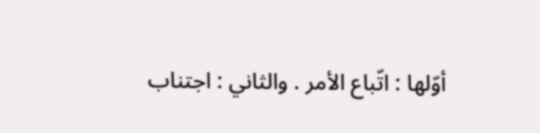أوّلها : اتّباع الأمر . والثاني : اجتناب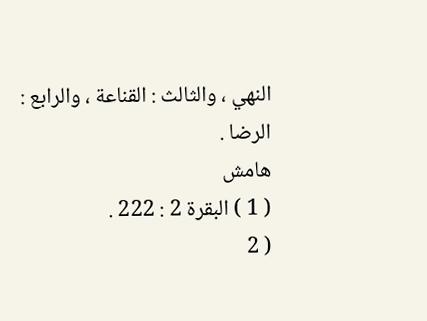النهي ، والثالث : القناعة ، والرابع :
الرضا .
هامش
( 1 ) البقرة 2 : 222 .
( 2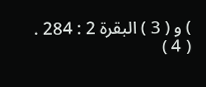) و ( 3 ) البقرة 2 : 284 .
( 4 )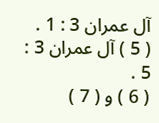آل عمران 3 : 1 .
( 5 ) آل عمران 3 : 5 .
( 6 ) و ( 7 )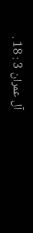آل عمران 3 : 18 .